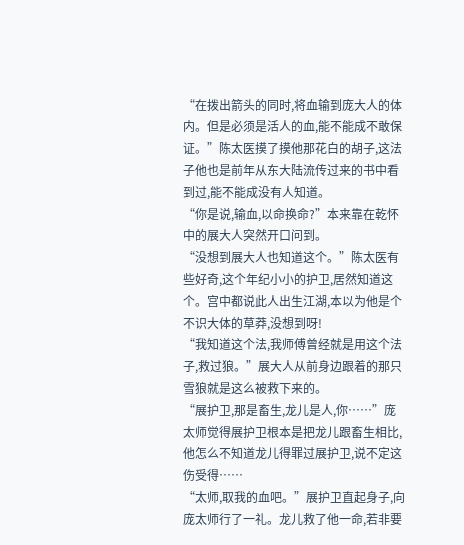“在拨出箭头的同时,将血输到庞大人的体内。但是必须是活人的血,能不能成不敢保证。”陈太医摸了摸他那花白的胡子,这法子他也是前年从东大陆流传过来的书中看到过,能不能成没有人知道。
“你是说,输血,以命换命?”本来靠在乾怀中的展大人突然开口问到。
“没想到展大人也知道这个。”陈太医有些好奇,这个年纪小小的护卫,居然知道这个。宫中都说此人出生江湖,本以为他是个不识大体的草莽,没想到呀!
“我知道这个法,我师傅曾经就是用这个法子,救过狼。”展大人从前身边跟着的那只雪狼就是这么被救下来的。
“展护卫,那是畜生,龙儿是人,你……”庞太师觉得展护卫根本是把龙儿跟畜生相比,他怎么不知道龙儿得罪过展护卫,说不定这伤受得……
“太师,取我的血吧。”展护卫直起身子,向庞太师行了一礼。龙儿救了他一命,若非要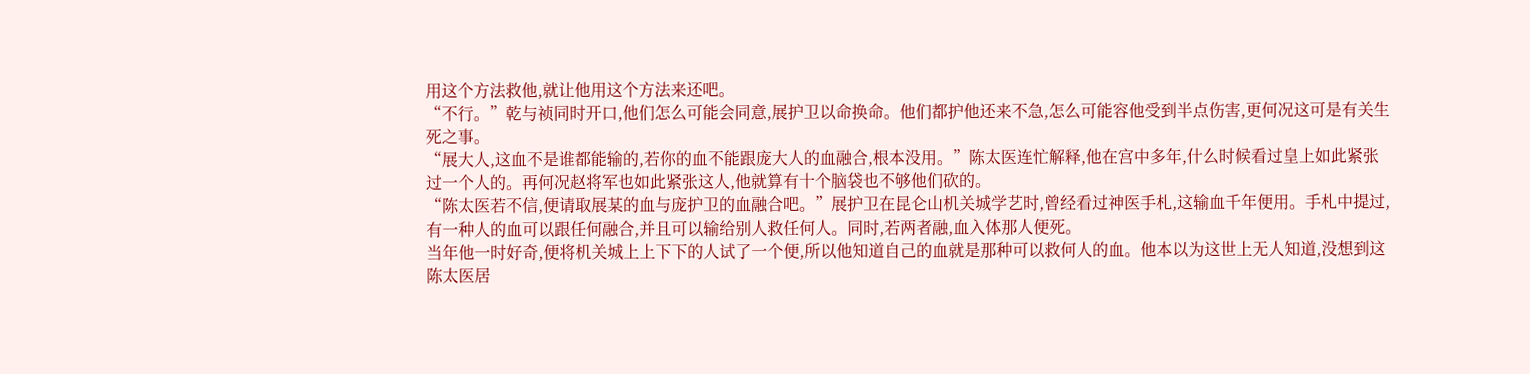用这个方法救他,就让他用这个方法来还吧。
“不行。”乾与祯同时开口,他们怎么可能会同意,展护卫以命换命。他们都护他还来不急,怎么可能容他受到半点伤害,更何况这可是有关生死之事。
“展大人,这血不是谁都能输的,若你的血不能跟庞大人的血融合,根本没用。”陈太医连忙解释,他在宫中多年,什么时候看过皇上如此紧张过一个人的。再何况赵将军也如此紧张这人,他就算有十个脑袋也不够他们砍的。
“陈太医若不信,便请取展某的血与庞护卫的血融合吧。”展护卫在昆仑山机关城学艺时,曾经看过神医手札,这输血千年便用。手札中提过,有一种人的血可以跟任何融合,并且可以输给别人救任何人。同时,若两者融,血入体那人便死。
当年他一时好奇,便将机关城上上下下的人试了一个便,所以他知道自己的血就是那种可以救何人的血。他本以为这世上无人知道,没想到这陈太医居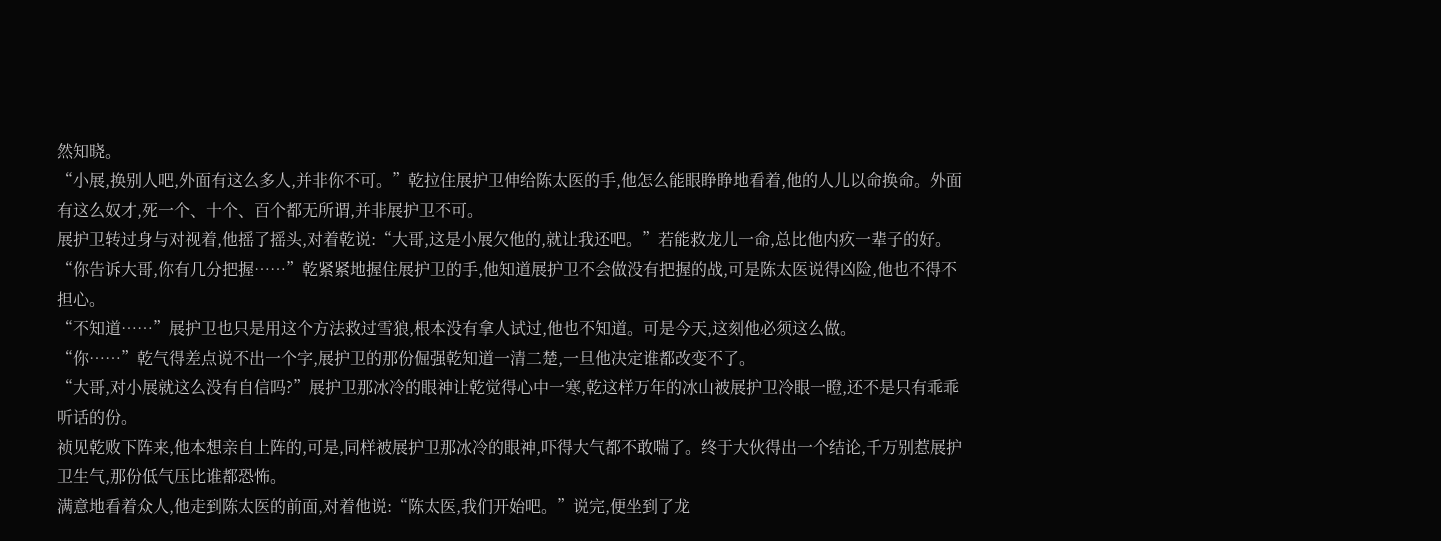然知晓。
“小展,换别人吧,外面有这么多人,并非你不可。”乾拉住展护卫伸给陈太医的手,他怎么能眼睁睁地看着,他的人儿以命换命。外面有这么奴才,死一个、十个、百个都无所谓,并非展护卫不可。
展护卫转过身与对视着,他摇了摇头,对着乾说:“大哥,这是小展欠他的,就让我还吧。”若能救龙儿一命,总比他内疚一辈子的好。
“你告诉大哥,你有几分把握……”乾紧紧地握住展护卫的手,他知道展护卫不会做没有把握的战,可是陈太医说得凶险,他也不得不担心。
“不知道……”展护卫也只是用这个方法救过雪狼,根本没有拿人试过,他也不知道。可是今天,这刻他必须这么做。
“你……”乾气得差点说不出一个字,展护卫的那份倔强乾知道一清二楚,一旦他决定谁都改变不了。
“大哥,对小展就这么没有自信吗?”展护卫那冰冷的眼神让乾觉得心中一寒,乾这样万年的冰山被展护卫冷眼一瞪,还不是只有乖乖听话的份。
祯见乾败下阵来,他本想亲自上阵的,可是,同样被展护卫那冰冷的眼神,吓得大气都不敢喘了。终于大伙得出一个结论,千万别惹展护卫生气,那份低气压比谁都恐怖。
满意地看着众人,他走到陈太医的前面,对着他说:“陈太医,我们开始吧。”说完,便坐到了龙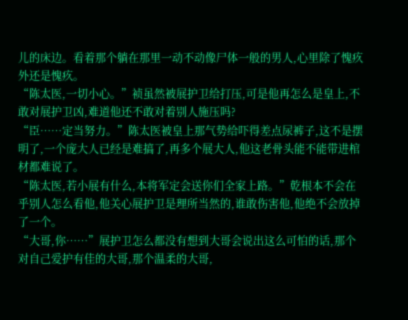儿的床边。看着那个躺在那里一动不动像尸体一般的男人,心里除了愧疚外还是愧疚。
“陈太医,一切小心。”祯虽然被展护卫给打压,可是他再怎么是皇上,不敢对展护卫凶,难道他还不敢对着别人施压吗?
“臣……定当努力。”陈太医被皇上那气势给吓得差点尿裤子,这不是摆明了,一个庞大人已经是难搞了,再多个展大人,他这老骨头能不能带进棺材都难说了。
“陈太医,若小展有什么,本将军定会送你们全家上路。”乾根本不会在乎别人怎么看他,他关心展护卫是理所当然的,谁敢伤害他,他绝不会放掉了一个。
“大哥,你……”展护卫怎么都没有想到大哥会说出这么可怕的话,那个对自己爱护有佳的大哥,那个温柔的大哥,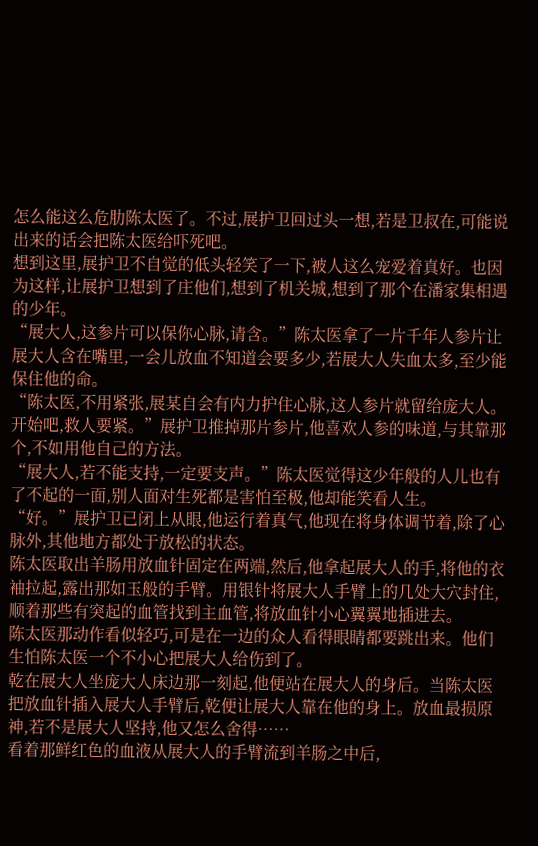怎么能这么危肋陈太医了。不过,展护卫回过头一想,若是卫叔在,可能说出来的话会把陈太医给吓死吧。
想到这里,展护卫不自觉的低头轻笑了一下,被人这么宠爱着真好。也因为这样,让展护卫想到了庄他们,想到了机关城,想到了那个在潘家集相遇的少年。
“展大人,这参片可以保你心脉,请含。”陈太医拿了一片千年人参片让展大人含在嘴里,一会儿放血不知道会要多少,若展大人失血太多,至少能保住他的命。
“陈太医,不用紧张,展某自会有内力护住心脉,这人参片就留给庞大人。开始吧,救人要紧。”展护卫推掉那片参片,他喜欢人参的味道,与其靠那个,不如用他自己的方法。
“展大人,若不能支持,一定要支声。”陈太医觉得这少年般的人儿也有了不起的一面,别人面对生死都是害怕至极,他却能笑看人生。
“好。”展护卫已闭上从眼,他运行着真气,他现在将身体调节着,除了心脉外,其他地方都处于放松的状态。
陈太医取出羊肠用放血针固定在两端,然后,他拿起展大人的手,将他的衣袖拉起,露出那如玉般的手臂。用银针将展大人手臂上的几处大穴封住,顺着那些有突起的血管找到主血管,将放血针小心翼翼地插进去。
陈太医那动作看似轻巧,可是在一边的众人看得眼睛都要跳出来。他们生怕陈太医一个不小心把展大人给伤到了。
乾在展大人坐庞大人床边那一刻起,他便站在展大人的身后。当陈太医把放血针插入展大人手臂后,乾便让展大人靠在他的身上。放血最损原神,若不是展大人坚持,他又怎么舍得……
看着那鲜红色的血液从展大人的手臂流到羊肠之中后,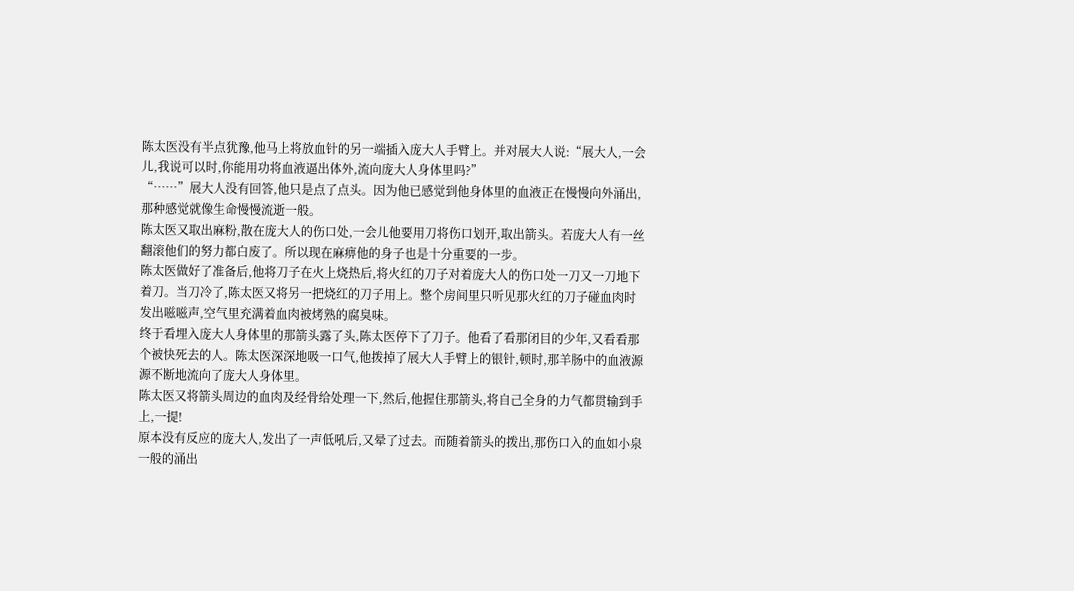陈太医没有半点犹豫,他马上将放血针的另一端插入庞大人手臂上。并对展大人说:“展大人,一会儿,我说可以时,你能用功将血液逼出体外,流向庞大人身体里吗?”
“……”展大人没有回答,他只是点了点头。因为他已感觉到他身体里的血液正在慢慢向外涌出,那种感觉就像生命慢慢流逝一般。
陈太医又取出麻粉,散在庞大人的伤口处,一会儿他要用刀将伤口划开,取出箭头。若庞大人有一丝翻滚他们的努力都白废了。所以现在麻痹他的身子也是十分重要的一步。
陈太医做好了准备后,他将刀子在火上烧热后,将火红的刀子对着庞大人的伤口处一刀又一刀地下着刀。当刀冷了,陈太医又将另一把烧红的刀子用上。整个房间里只听见那火红的刀子碰血肉时发出嗞嗞声,空气里充满着血肉被烤熟的腐臭味。
终于看埋入庞大人身体里的那箭头露了头,陈太医停下了刀子。他看了看那闭目的少年,又看看那个被快死去的人。陈太医深深地吸一口气,他拨掉了展大人手臂上的银针,顿时,那羊肠中的血液源源不断地流向了庞大人身体里。
陈太医又将箭头周边的血肉及经骨给处理一下,然后,他握住那箭头,将自己全身的力气都贯输到手上,一提!
原本没有反应的庞大人,发出了一声低吼后,又晕了过去。而随着箭头的拨出,那伤口入的血如小泉一般的涌出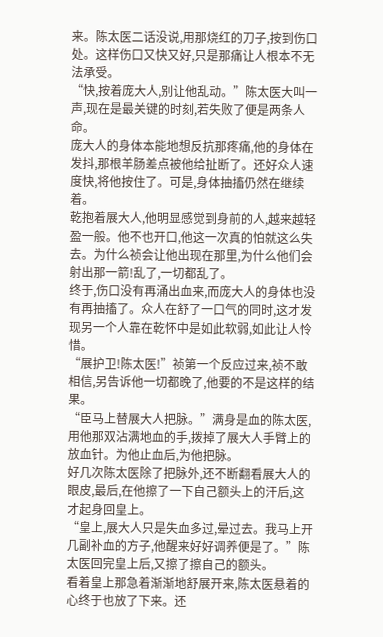来。陈太医二话没说,用那烧红的刀子,按到伤口处。这样伤口又快又好,只是那痛让人根本不无法承受。
“快,按着庞大人,别让他乱动。”陈太医大叫一声,现在是最关键的时刻,若失败了便是两条人命。
庞大人的身体本能地想反抗那疼痛,他的身体在发抖,那根羊肠差点被他给扯断了。还好众人速度快,将他按住了。可是,身体抽搐仍然在继续着。
乾抱着展大人,他明显感觉到身前的人,越来越轻盈一般。他不也开口,他这一次真的怕就这么失去。为什么祯会让他出现在那里,为什么他们会射出那一箭!乱了,一切都乱了。
终于,伤口没有再涌出血来,而庞大人的身体也没有再抽搐了。众人在舒了一口气的同时,这才发现另一个人靠在乾怀中是如此软弱,如此让人怜惜。
“展护卫!陈太医!”祯第一个反应过来,祯不敢相信,另告诉他一切都晚了,他要的不是这样的结果。
“臣马上替展大人把脉。”满身是血的陈太医,用他那双沾满地血的手,拨掉了展大人手臂上的放血针。为他止血后,为他把脉。
好几次陈太医除了把脉外,还不断翻看展大人的眼皮,最后,在他擦了一下自己额头上的汗后,这才起身回皇上。
“皇上,展大人只是失血多过,晕过去。我马上开几副补血的方子,他醒来好好调养便是了。”陈太医回完皇上后,又擦了擦自己的额头。
看着皇上那急着渐渐地舒展开来,陈太医悬着的心终于也放了下来。还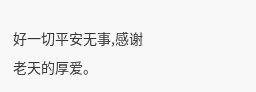好一切平安无事,感谢老天的厚爱。